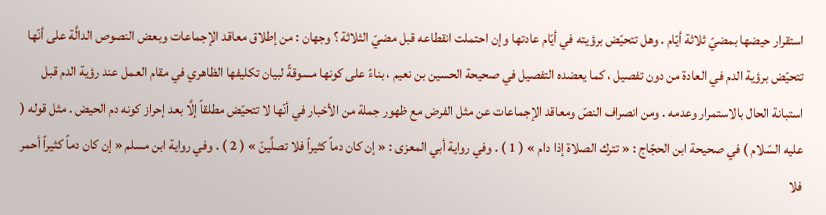استقرار حيضها بمضيّ ثلاثة أيّام . وهل تتحيّض برؤيته في أيّام عادتها وإن احتملت انقطاعه قبل مضيّ الثلاثة ؟ وجهان : من إطلاق معاقد الإجماعات وبعض النصوص الدالَّة على أنّها تتحيّض برؤية الدم في العادة من دون تفصيل ، كما يعضده التفصيل في صحيحة الحسين بن نعيم ، بناءً على كونها مسوقةً لبيان تكليفها الظاهري في مقام العمل عند رؤية الدم قبل استبانة الحال بالاستمرار وعدمه . ومن انصراف النصّ ومعاقد الإجماعات عن مثل الفرض مع ظهور جملة من الأخبار في أنّها لا تتحيّض مطلقاً إلَّا بعد إحراز كونه دم الحيض . مثل قوله ( عليه السّلام ) في صحيحة ابن الحجّاج : « تترك الصلاة إذا دام » ( 1 ) . وفي رواية أبي المعزى : « إن كان دماً كثيراً فلا تصلَّينّ » ( 2 ) . وفي رواية ابن مسلم « إن كان دماً كثيراً أحمر فلا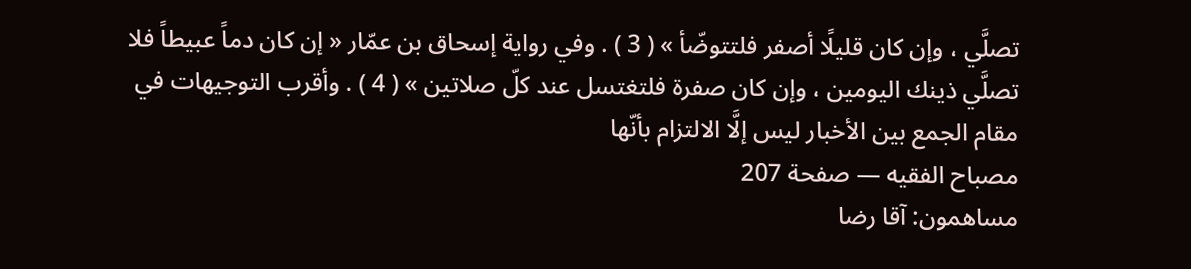تصلَّي ، وإن كان قليلًا أصفر فلتتوضّأ » ( 3 ) . وفي رواية إسحاق بن عمّار « إن كان دماً عبيطاً فلا تصلَّي ذينك اليومين ، وإن كان صفرة فلتغتسل عند كلّ صلاتين » ( 4 ) . وأقرب التوجيهات في مقام الجمع بين الأخبار ليس إلَّا الالتزام بأنّها
مصباح الفقيه — صفحة 207
مساهمون: آقا رضا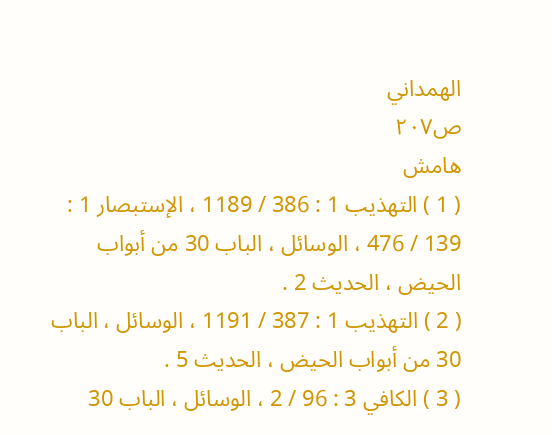الهمداني
ص٢٠٧
هامش
( 1 ) التهذيب 1 : 386 / 1189 ، الإستبصار 1 : 139 / 476 ، الوسائل ، الباب 30 من أبواب الحيض ، الحديث 2 .
( 2 ) التهذيب 1 : 387 / 1191 ، الوسائل ، الباب 30 من أبواب الحيض ، الحديث 5 .
( 3 ) الكافي 3 : 96 / 2 ، الوسائل ، الباب 30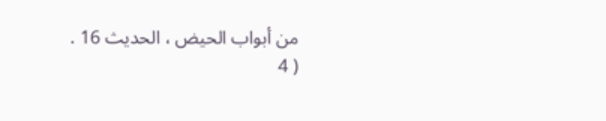من أبواب الحيض ، الحديث 16 .
( 4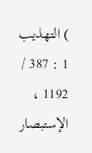) التهذيب 1 : 387 / 1192 ، الإستبصار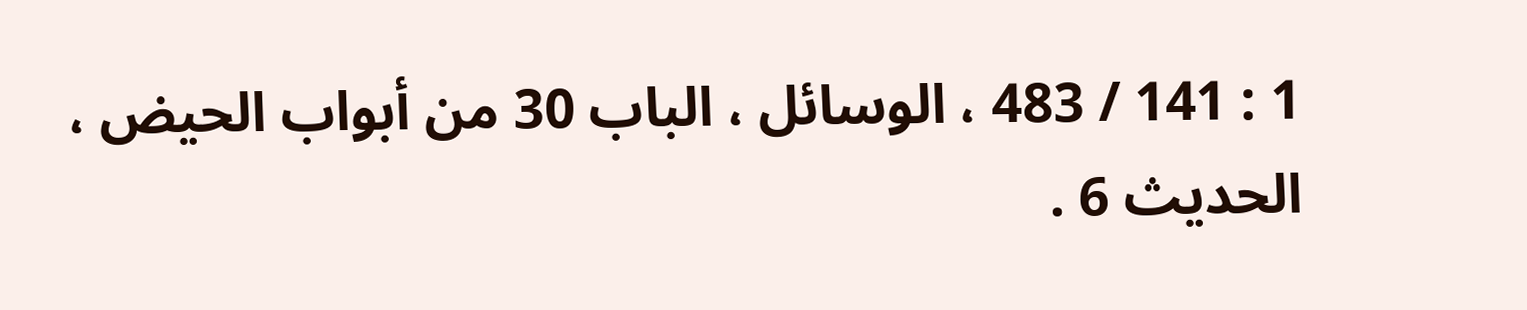1 : 141 / 483 ، الوسائل ، الباب 30 من أبواب الحيض ، الحديث 6 .